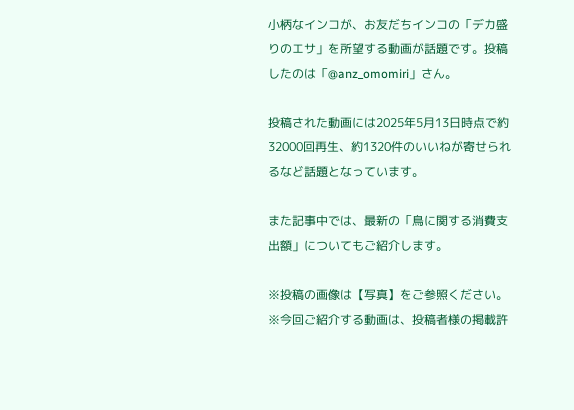小柄なインコが、お友だちインコの「デカ盛りのエサ」を所望する動画が話題です。投稿したのは「@anz_omomiri」さん。

投稿された動画には2025年5月13日時点で約32000回再生、約1320件のいいねが寄せられるなど話題となっています。

また記事中では、最新の「鳥に関する消費支出額」についてもご紹介します。

※投稿の画像は【写真】をご参照ください。
※今回ご紹介する動画は、投稿者様の掲載許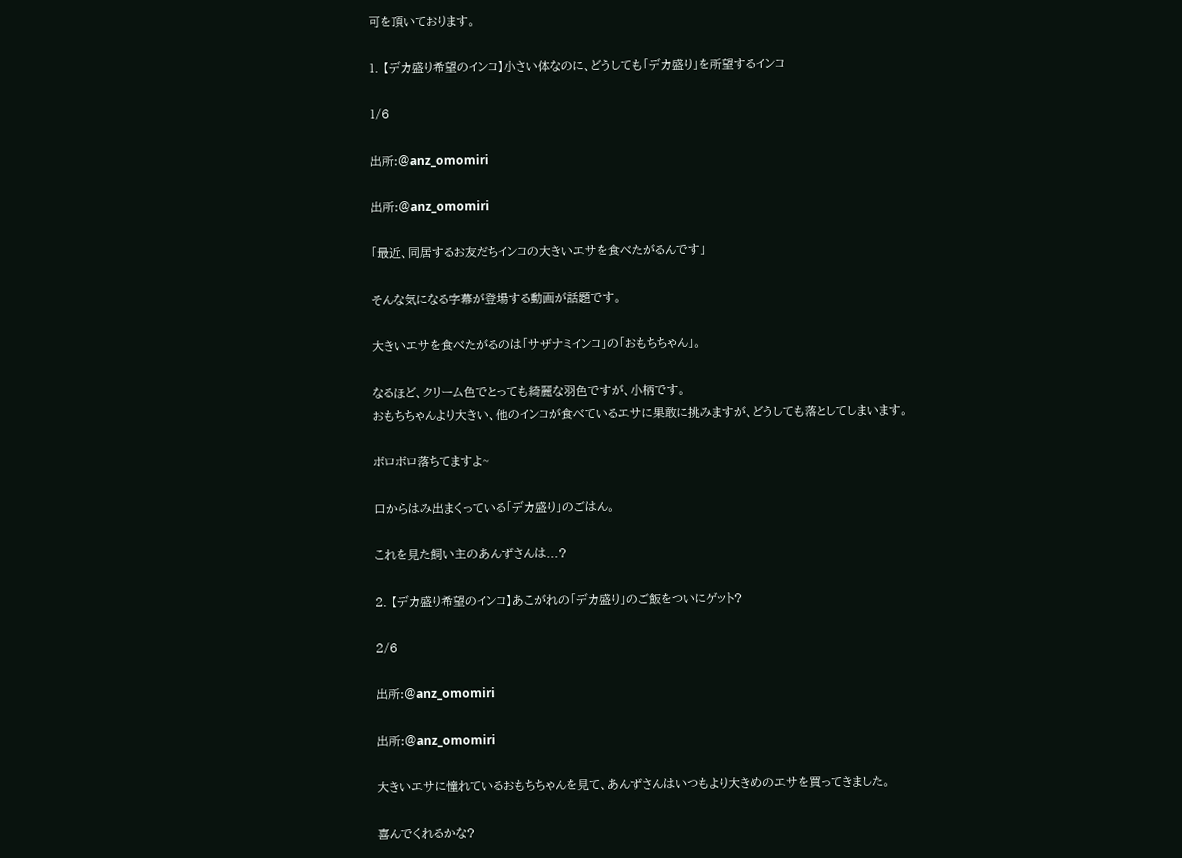可を頂いております。

1. 【デカ盛り希望のインコ】小さい体なのに、どうしても「デカ盛り」を所望するインコ

1/6

出所:@anz_omomiri

出所:@anz_omomiri

「最近、同居するお友だちインコの大きいエサを食べたがるんです」

そんな気になる字幕が登場する動画が話題です。

大きいエサを食べたがるのは「サザナミインコ」の「おもちちゃん」。

なるほど、クリーム色でとっても綺麗な羽色ですが、小柄です。
おもちちゃんより大きい、他のインコが食べているエサに果敢に挑みますが、どうしても落としてしまいます。

ボロボロ落ちてますよ~

口からはみ出まくっている「デカ盛り」のごはん。

これを見た飼い主のあんずさんは...?

2. 【デカ盛り希望のインコ】あこがれの「デカ盛り」のご飯をついにゲット?

2/6

出所:@anz_omomiri

出所:@anz_omomiri

大きいエサに憧れているおもちちゃんを見て、あんずさんはいつもより大きめのエサを買ってきました。

喜んでくれるかな?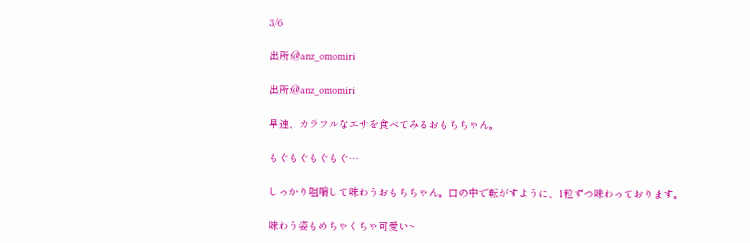3/6

出所:@anz_omomiri

出所:@anz_omomiri

早速、カラフルなエサを食べてみるおもちちゃん。

もぐもぐもぐもぐ…

しっかり咀嚼して味わうおもちちゃん。口の中で転がすように、1粒ずつ味わっております。

味わう姿もめちゃくちゃ可愛い~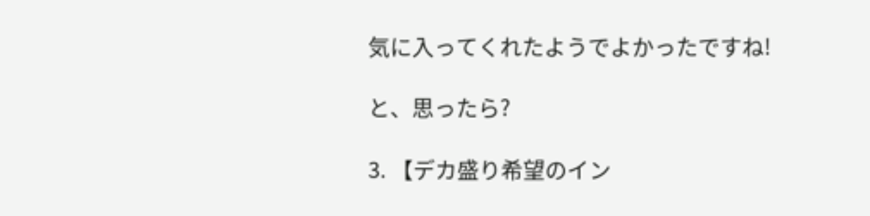気に入ってくれたようでよかったですね!

と、思ったら?

3. 【デカ盛り希望のイン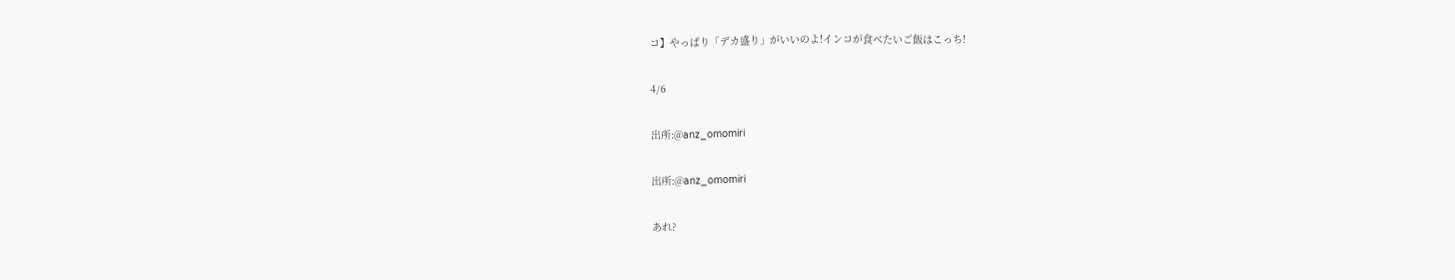コ】やっぱり「デカ盛り」がいいのよ!インコが食べたいご飯はこっち!

4/6

出所:@anz_omomiri

出所:@anz_omomiri

あれ?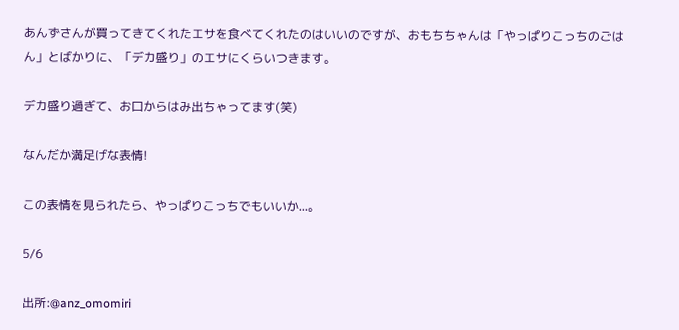あんずさんが買ってきてくれたエサを食べてくれたのはいいのですが、おもちちゃんは「やっぱりこっちのごはん」とばかりに、「デカ盛り」のエサにくらいつきます。

デカ盛り過ぎて、お口からはみ出ちゃってます(笑)

なんだか満足げな表情!

この表情を見られたら、やっぱりこっちでもいいか...。

5/6

出所:@anz_omomiri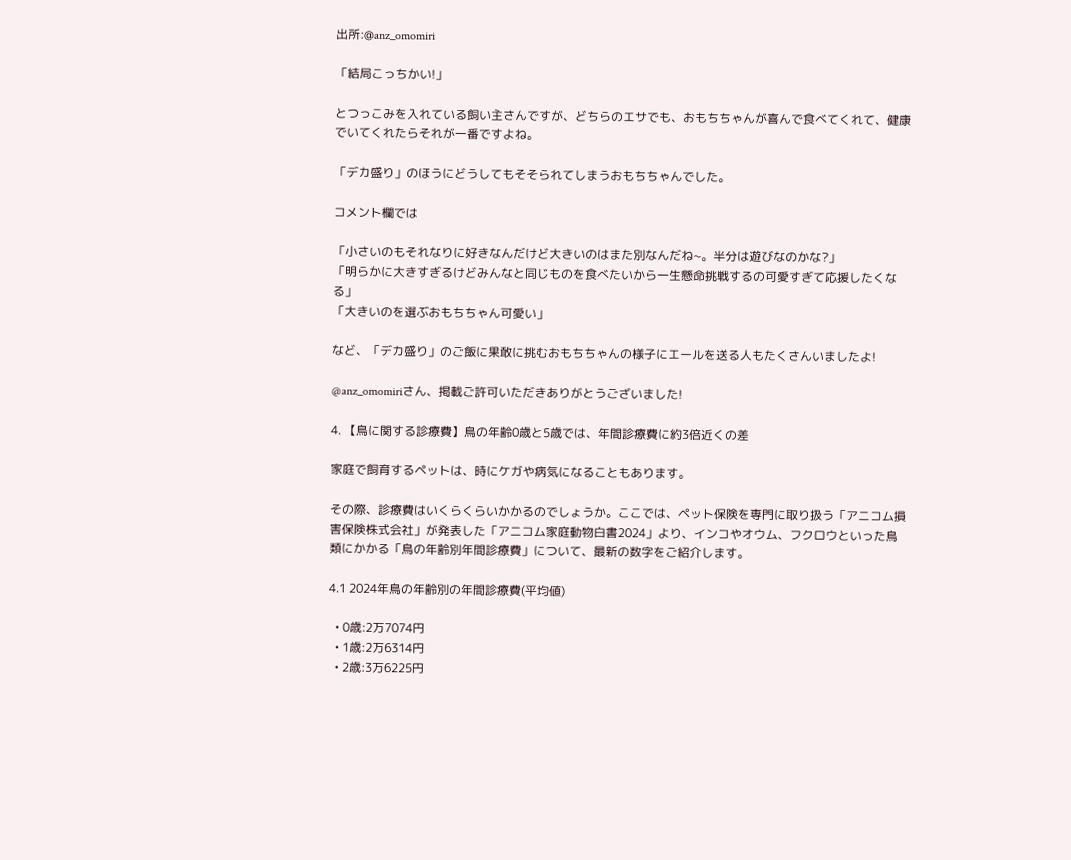出所:@anz_omomiri

「結局こっちかい!」

とつっこみを入れている飼い主さんですが、どちらのエサでも、おもちちゃんが喜んで食べてくれて、健康でいてくれたらそれが一番ですよね。

「デカ盛り」のほうにどうしてもそそられてしまうおもちちゃんでした。

コメント欄では

「小さいのもそれなりに好きなんだけど大きいのはまた別なんだね~。半分は遊びなのかな?」
「明らかに大きすぎるけどみんなと同じものを食べたいから一生懸命挑戦するの可愛すぎて応援したくなる」
「大きいのを選ぶおもちちゃん可愛い」

など、「デカ盛り」のご飯に果敢に挑むおもちちゃんの様子にエールを送る人もたくさんいましたよ!

@anz_omomiriさん、掲載ご許可いただきありがとうございました!

4. 【鳥に関する診療費】鳥の年齢0歳と5歳では、年間診療費に約3倍近くの差

家庭で飼育するペットは、時にケガや病気になることもあります。

その際、診療費はいくらくらいかかるのでしょうか。ここでは、ペット保険を専門に取り扱う「アニコム損害保険株式会社」が発表した「アニコム家庭動物白書2024」より、インコやオウム、フクロウといった鳥類にかかる「鳥の年齢別年間診療費」について、最新の数字をご紹介します。

4.1 2024年鳥の年齢別の年間診療費(平均値)

  • 0歳:2万7074円
  • 1歳:2万6314円
  • 2歳:3万6225円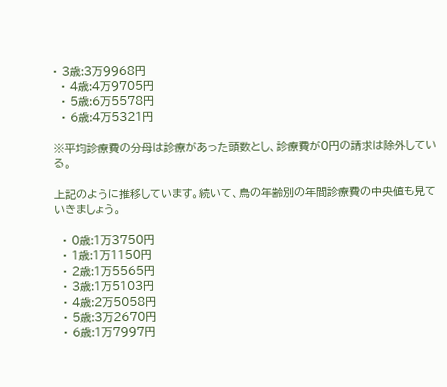• 3歳:3万9968円
  • 4歳:4万9705円
  • 5歳:6万5578円
  • 6歳:4万5321円

※平均診療費の分母は診療があった頭数とし、診療費が0円の請求は除外している。

上記のように推移しています。続いて、鳥の年齢別の年間診療費の中央値も見ていきましょう。

  • 0歳:1万3750円
  • 1歳:1万1150円
  • 2歳:1万5565円
  • 3歳:1万5103円
  • 4歳:2万5058円
  • 5歳:3万2670円
  • 6歳:1万7997円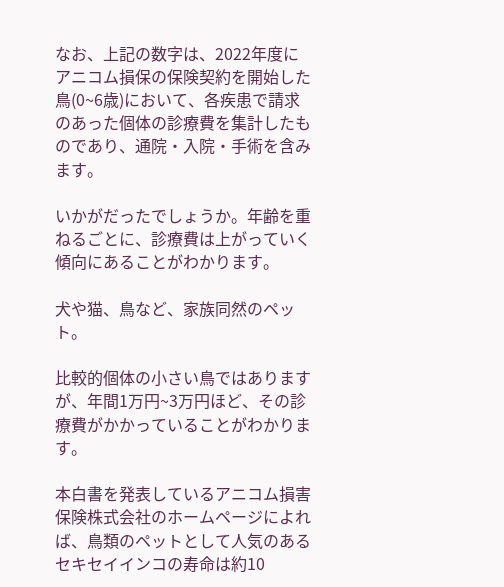なお、上記の数字は、2022年度にアニコム損保の保険契約を開始した鳥(0~6歳)において、各疾患で請求のあった個体の診療費を集計したものであり、通院・入院・手術を含みます。

いかがだったでしょうか。年齢を重ねるごとに、診療費は上がっていく傾向にあることがわかります。

犬や猫、鳥など、家族同然のペット。

比較的個体の小さい鳥ではありますが、年間1万円~3万円ほど、その診療費がかかっていることがわかります。

本白書を発表しているアニコム損害保険株式会社のホームページによれば、鳥類のペットとして人気のあるセキセイインコの寿命は約10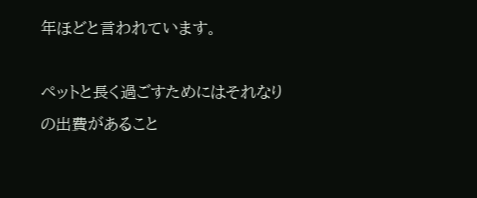年ほどと言われています。

ペットと長く過ごすためにはそれなりの出費があること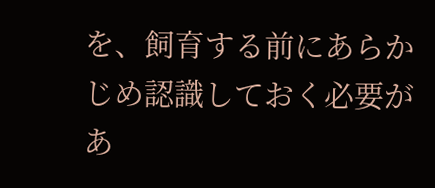を、飼育する前にあらかじめ認識しておく必要があ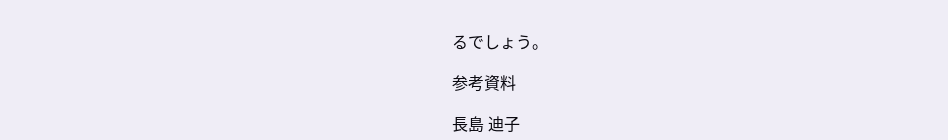るでしょう。

参考資料

長島 迪子